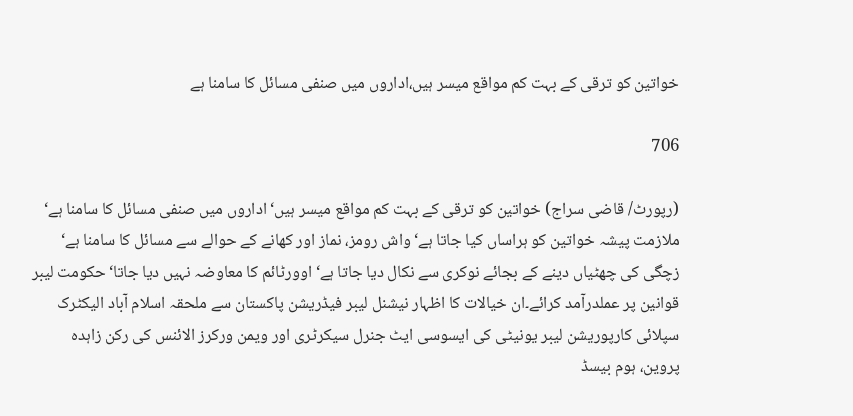خواتین کو ترقی کے بہت کم مواقع میسر ہیں،اداروں میں صنفی مسائل کا سامنا ہے

706

(رپورٹ/ قاضی سراج) خواتین کو ترقی کے بہت کم مواقع میسر ہیں‘ اداروں میں صنفی مسائل کا سامنا ہے‘ ملازمت پیشہ خواتین کو ہراساں کیا جاتا ہے‘ واش رومز، نماز اور کھانے کے حوالے سے مسائل کا سامنا ہے‘ زچگی کی چھٹیاں دینے کے بجائے نوکری سے نکال دیا جاتا ہے‘ اوورٹائم کا معاوضہ نہیں دیا جاتا‘ حکومت لیبر قوانین پر عملدرآمد کرائے۔ان خیالات کا اظہار نیشنل لیبر فیڈریشن پاکستان سے ملحقہ اسلام آباد الیکٹرک سپلائی کارپوریشن لیبر یونیٹی کی ایسوسی ایٹ جنرل سیکرٹری اور ویمن ورکرز الائنس کی رکن زاہدہ پروین، ہوم بیسڈ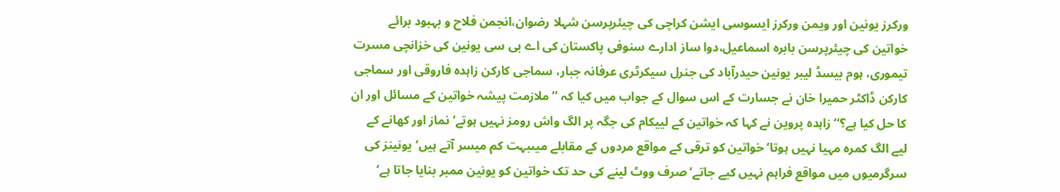ورکرز یونین اور ویمن ورکرز ایسوسی ایشن کراچی کی چیئرپرسن شہلا رضوان،انجمن فلاح و بہبود برائے خواتین کی چیئرپرسن بابرہ اسماعیل،دوا ساز ادارے سنوفی پاکستان کی اے بی سی یونین کی خزانچی مسرت تیموری، ہوم بیسڈ لیبر یونین حیدرآباد کی جنرل سیکرٹری عرفانہ جبار، سماجی کارکن زاہدہ فاروقی اور سماجی کارکن ڈاکٹر حمیرا خان نے جسارت کے اس سوال کے جواب میں کیا کہ ’’ملازمت پیشہ خواتین کے مسائل اور ان کا حل کیا ہے؟‘‘ زاہدہ پروین نے کہا کہ خواتین کے لییکام کی جگہ پر الگ واش رومز نہیں ہوتے‘ نماز اور کھانے کے لیے الگ کمرہ مہیا نہیں ہوتا‘ خواتین کو ترقی کے مواقع مردوں کے مقابلے میںبہت کم میسر آتے ہیں‘ یونینز کی سرگرمیوں میں مواقع فراہم نہیں کیے جاتے‘ صرف ووٹ لینے کی حد تک خواتین کو یونین ممبر بنایا جاتا ہے‘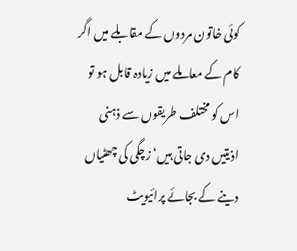کوئی خاتون مردوں کے مقابلے میں اگر کام کے معاملے میں زیادہ قابل ہو تو اس کو مختلف طریقوں سے ذہنی اذیتیں دی جاتی ہیں‘ زچگی کی چھٹیاں دینے کے بجائے پرائیویٹ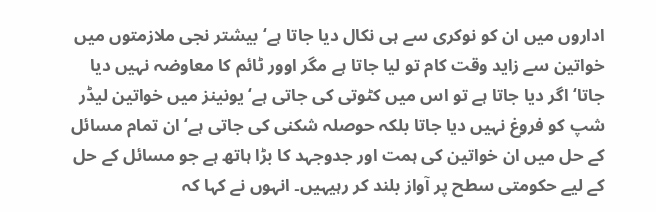اداروں میں ان کو نوکری سے ہی نکال دیا جاتا ہے‘ بیشتر نجی ملازمتوں میں خواتین سے زاید وقت کام تو لیا جاتا ہے مگر اوور ٹائم کا معاوضہ نہیں دیا جاتا‘ اگر دیا جاتا ہے تو اس میں کٹوتی کی جاتی ہے‘ یونینز میں خواتین لیڈر شپ کو فروغ نہیں دیا جاتا بلکہ حوصلہ شکنی کی جاتی ہے‘ ان تمام مسائل کے حل میں ان خواتین کی ہمت اور جدوجہد کا بڑا ہاتھ ہے جو مسائل کے حل کے لیے حکومتی سطح پر آواز بلند کر رہیہیں۔ انہوں نے کہا کہ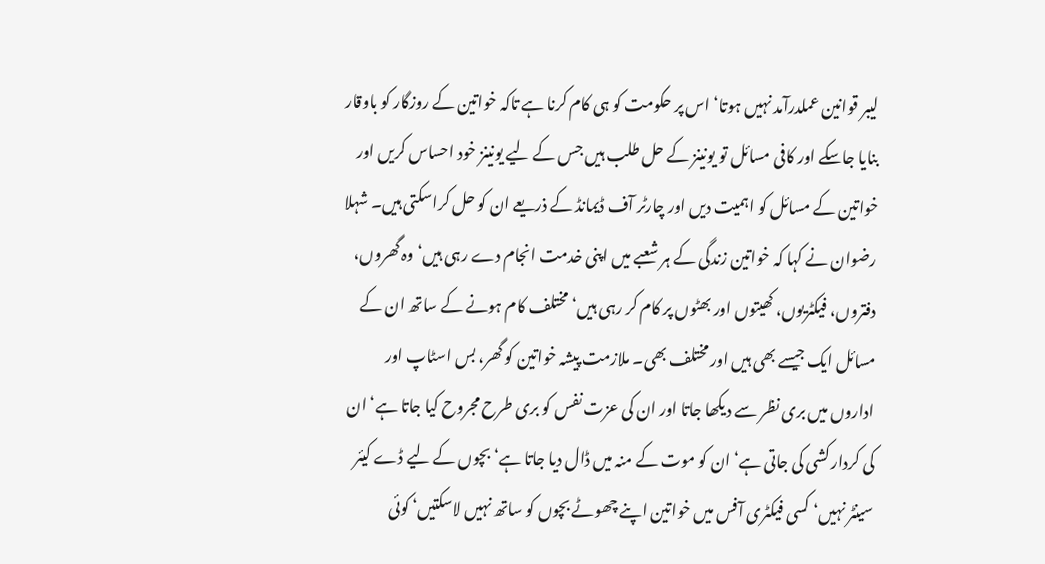لیبر قوانین عملدرآمد نہیں ہوتا‘ اس پر حکومت کو ہی کام کرنا ہے تاکہ خواتین کے روزگار کو باوقار بنایا جاسکے اور کافی مسائل تو یونینز کے حل طلب ہیں جس کے لیے یونینز خود احساس کریں اور خواتین کے مسائل کو اہمیت دیں اور چارٹر آف ڈیمانڈ کے ذریعے ان کو حل کراسکتی ہیں۔ شہلا رضوان نے کہا کہ خواتین زندگی کے ہر شعبے میں اپنی خدمت انجام دے رہی ہیں‘ وہ گھروں، دفتروں، فیکٹریوں، کھیتوں اور بھٹوں پر کام کر رہی ہیں‘ مختلف کام ہونے کے ساتھ ان کے مسائل ایک جیسے بھی ہیں اور مختلف بھی۔ ملازمت پیشہ خواتین کو گھر، بس اسٹاپ اور اداروں میں بری نظر سے دیکھا جاتا اور ان کی عزت نفس کو بری طرح مجروح کیا جاتا ہے‘ ان کی کردار کشی کی جاتی ہے‘ ان کو موت کے منہ میں ڈال دیا جاتا ہے‘ بچوں کے لیے ڈے کیئر سینٹر نہیں‘ کسی فیکٹری آفس میں خواتین اپنے چھوٹے بچوں کو ساتھ نہیں لاسکتیں‘ کوئی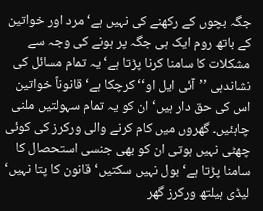جگہ بچوں کے رکھنے کی نہیں ہے‘ مرد اور خواتین کے باتھ روم ایک ہی جگہ پر ہونے کی وجہ سے مشکلات کا سامنا کرنا پڑتا ہے‘ یہ تمام مسائل کی نشاندہی ’’آئی ایل او‘‘ کرچکا ہے‘ قانوناً خواتین اس کی حق دار ہیں‘ ان کو یہ تمام سہولتیں ملنی چاہئیں۔ گھروں میں کام کرنے والی ورکرز کی کوئی چھٹی نہیں ہوتی ان کو بھی جنسی استحصال کا سامنا پڑتا ہے‘ بول نہیں سکتیں‘ قانون کا پتا نہیں‘ لیڈی ہیلتھ ورکرز گھر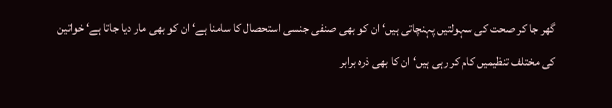گھر جا کر صحت کی سہولتیں پہنچاتی ہیں‘ ان کو بھی صنفی جنسی استحصال کا سامنا ہے‘ ان کو بھی مار دیا جاتا ہے‘ خواتین کی مختلف تنظیمیں کام کر رہی ہیں‘ ان کا بھی ذرہ برابر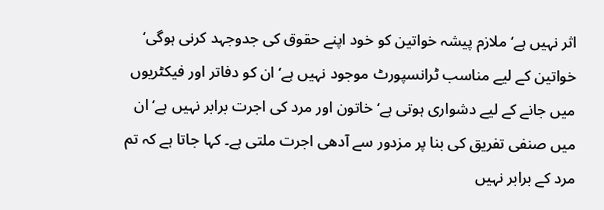اثر نہیں ہے‘ ملازم پیشہ خواتین کو خود اپنے حقوق کی جدوجہد کرنی ہوگی‘ خواتین کے لیے مناسب ٹرانسپورٹ موجود نہیں ہے‘ ان کو دفاتر اور فیکٹریوں میں جانے کے لیے دشواری ہوتی ہے‘ خاتون اور مرد کی اجرت برابر نہیں ہے‘ ان میں صنفی تفریق کی بنا پر مزدور سے آدھی اجرت ملتی ہے۔ کہا جاتا ہے کہ تم مرد کے برابر نہیں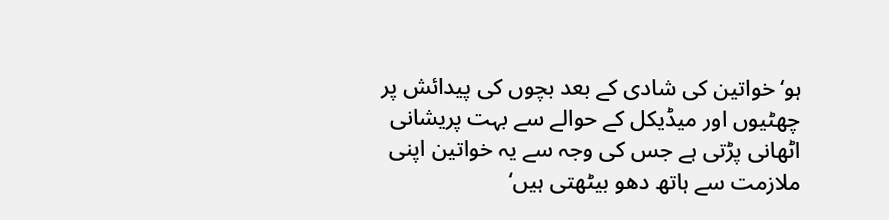ہو‘ خواتین کی شادی کے بعد بچوں کی پیدائش پر چھٹیوں اور میڈیکل کے حوالے سے بہت پریشانی اٹھانی پڑتی ہے جس کی وجہ سے یہ خواتین اپنی ملازمت سے ہاتھ دھو بیٹھتی ہیں‘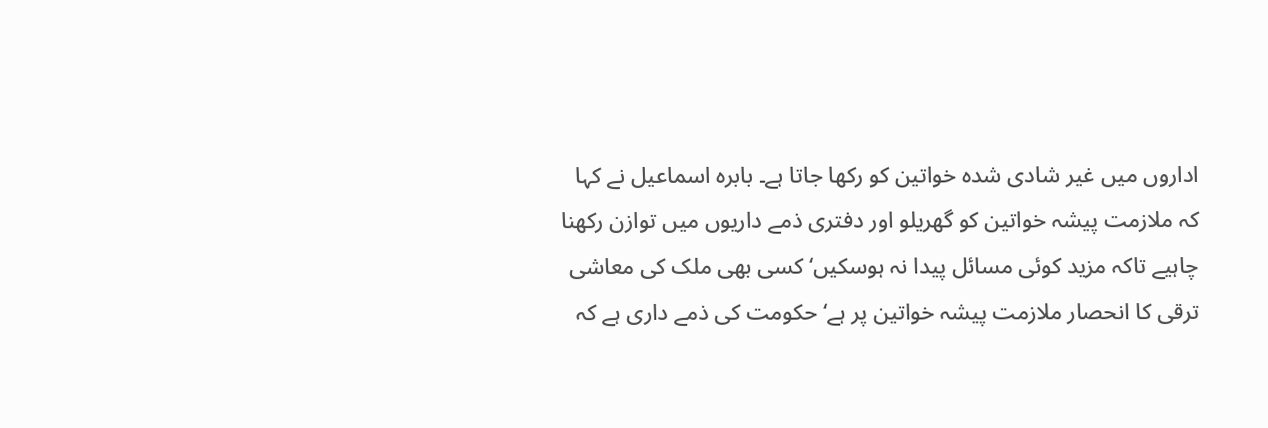اداروں میں غیر شادی شدہ خواتین کو رکھا جاتا ہے۔ بابرہ اسماعیل نے کہا کہ ملازمت پیشہ خواتین کو گھریلو اور دفتری ذمے داریوں میں توازن رکھنا چاہیے تاکہ مزید کوئی مسائل پیدا نہ ہوسکیں‘ کسی بھی ملک کی معاشی ترقی کا انحصار ملازمت پیشہ خواتین پر ہے‘ حکومت کی ذمے داری ہے کہ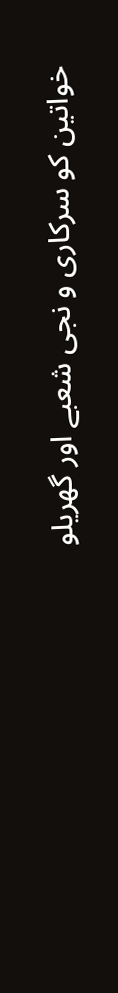خواتین کو سرکاری و نجی شعبے اور گھریلو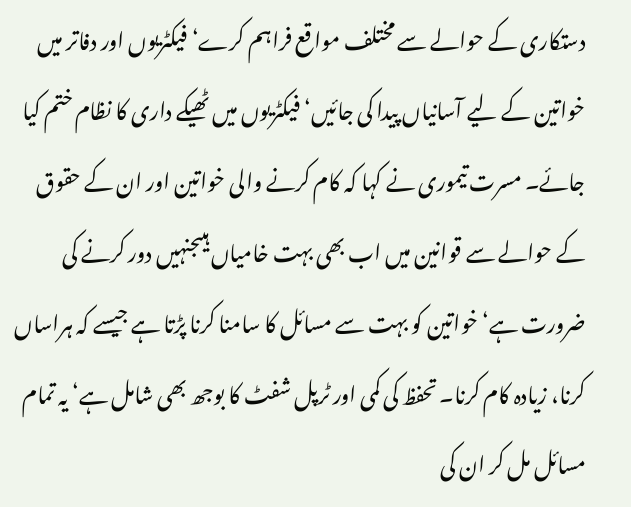دستکاری کے حوالے سے مختلف مواقع فراہم کرے‘ فیکٹریوں اور دفاتر میں خواتین کے لیے آسانیاں پیدا کی جائیں‘ فیکٹریوں میں ٹھیکے داری کا نظام ختم کیا جائے۔ مسرت تیموری نے کہا کہ کام کرنے والی خواتین اور ان کے حقوق کے حوالے سے قوانین میں اب بھی بہت خامیاں ہیںجنہیں دور کرنے کی ضرورت ہے‘ خواتین کو بہت سے مسائل کا سامنا کرنا پڑتا ہے جیسے کہ ہراساں کرنا، زیادہ کام کرنا۔ تحفظ کی کمی اور ٹرپل شفٹ کا بوجھ بھی شامل ہے‘ یہ تمام مسائل مل کر ان کی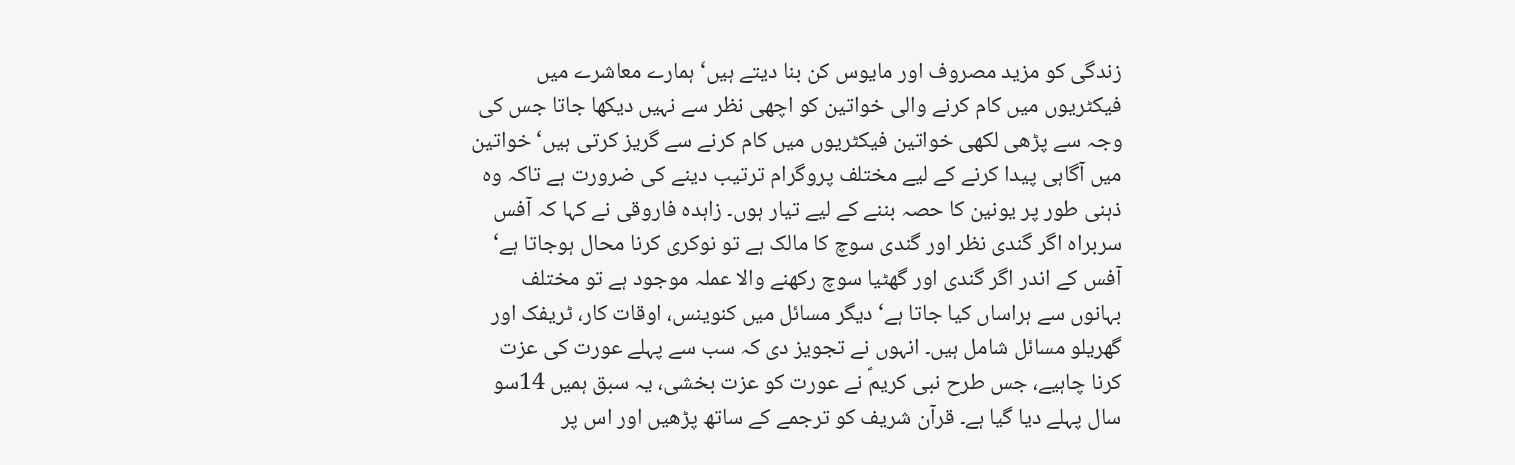زندگی کو مزید مصروف اور مایوس کن بنا دیتے ہیں‘ ہمارے معاشرے میں فیکٹریوں میں کام کرنے والی خواتین کو اچھی نظر سے نہیں دیکھا جاتا جس کی وجہ سے پڑھی لکھی خواتین فیکٹریوں میں کام کرنے سے گریز کرتی ہیں‘خواتین میں آگاہی پیدا کرنے کے لیے مختلف پروگرام ترتیب دینے کی ضرورت ہے تاکہ وہ ذہنی طور پر یونین کا حصہ بننے کے لیے تیار ہوں۔ زاہدہ فاروقی نے کہا کہ آفس سربراہ اگر گندی نظر اور گندی سوچ کا مالک ہے تو نوکری کرنا محال ہوجاتا ہے‘ آفس کے اندر اگر گندی اور گھٹیا سوچ رکھنے والا عملہ موجود ہے تو مختلف بہانوں سے ہراساں کیا جاتا ہے‘ دیگر مسائل میں کنوینس، اوقات کار، ٹریفک اور گھریلو مسائل شامل ہیں۔ انہوں نے تجویز دی کہ سب سے پہلے عورت کی عزت کرنا چاہیے، جس طرح نبی کریمؐ نے عورت کو عزت بخشی، یہ سبق ہمیں 14سو سال پہلے دیا گیا ہے۔ قرآن شریف کو ترجمے کے ساتھ پڑھیں اور اس پر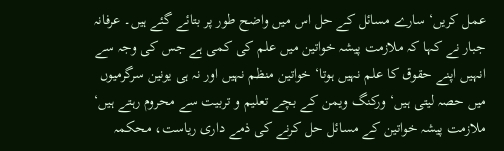عمل کریں‘ سارے مسائل کے حل اس میں واضح طور پر بتائے گئے ہیں۔ عرفانہ جبار نے کہا کہ ملازمت پیشہ خواتین میں علم کی کمی ہے جس کی وجہ سے انہیں اپنے حقوق کا علم نہیں ہوتا‘ خواتین منظم نہیں اور نہ ہی یونین سرگرمیوں میں حصہ لیتی ہیں‘ ورکنگ ویمن کے بچے تعلیم و تربیت سے محروم رہتے ہیں‘ ملازمت پیشہ خواتین کے مسائل حل کرنے کی ذمے داری ریاست، محکمہ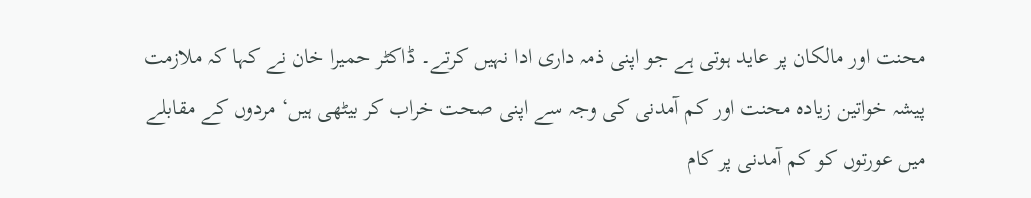محنت اور مالکان پر عاید ہوتی ہے جو اپنی ذمہ داری ادا نہیں کرتے۔ ڈاکٹر حمیرا خان نے کہا کہ ملازمت پیشہ خواتین زیادہ محنت اور کم آمدنی کی وجہ سے اپنی صحت خراب کر بیٹھی ہیں‘ مردوں کے مقابلے میں عورتوں کو کم آمدنی پر کام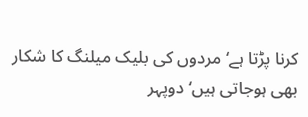کرنا پڑتا ہے‘مردوں کی بلیک میلنگ کا شکار بھی ہوجاتی ہیں‘ دوپہر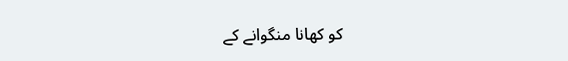کو کھانا منگوانے کے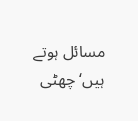مسائل ہوتے ہیں‘چھٹی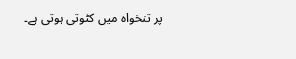پر تنخواہ میں کٹوتی ہوتی ہے۔